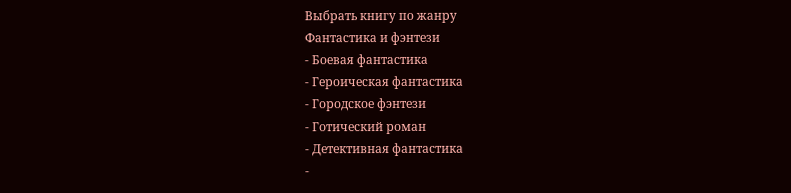Выбрать книгу по жанру
Фантастика и фэнтези
- Боевая фантастика
- Героическая фантастика
- Городское фэнтези
- Готический роман
- Детективная фантастика
-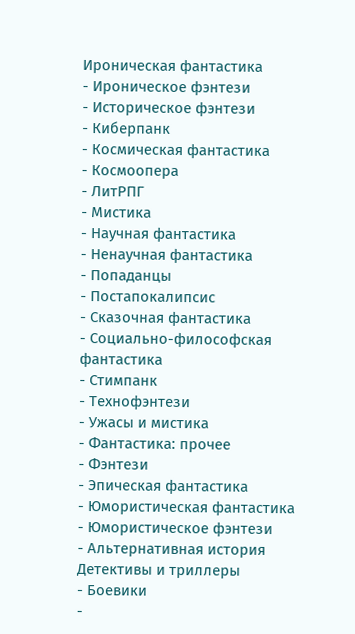Ироническая фантастика
- Ироническое фэнтези
- Историческое фэнтези
- Киберпанк
- Космическая фантастика
- Космоопера
- ЛитРПГ
- Мистика
- Научная фантастика
- Ненаучная фантастика
- Попаданцы
- Постапокалипсис
- Сказочная фантастика
- Социально-философская фантастика
- Стимпанк
- Технофэнтези
- Ужасы и мистика
- Фантастика: прочее
- Фэнтези
- Эпическая фантастика
- Юмористическая фантастика
- Юмористическое фэнтези
- Альтернативная история
Детективы и триллеры
- Боевики
-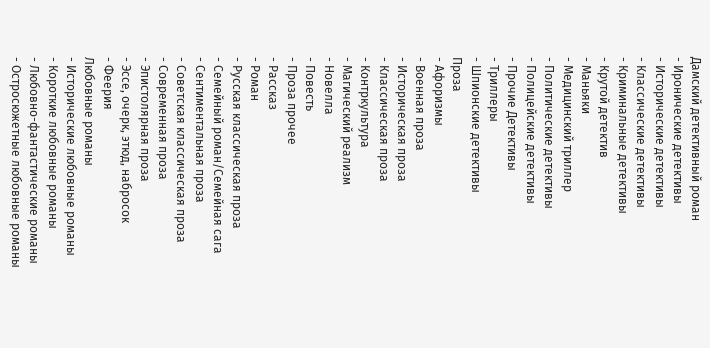Дамский детективный роман
- Иронические детективы
- Исторические детективы
- Классические детективы
- Криминальные детективы
- Крутой детектив
- Маньяки
- Медицинский триллер
- Политические детективы
- Полицейские детективы
- Прочие Детективы
- Триллеры
- Шпионские детективы
Проза
- Афоризмы
- Военная проза
- Историческая проза
- Классическая проза
- Контркультура
- Магический реализм
- Новелла
- Повесть
- Проза прочее
- Рассказ
- Роман
- Русская классическая проза
- Семейный роман/Семейная сага
- Сентиментальная проза
- Советская классическая проза
- Современная проза
- Эпистолярная проза
- Эссе, очерк, этюд, набросок
- Феерия
Любовные романы
- Исторические любовные романы
- Короткие любовные романы
- Любовно-фантастические романы
- Остросюжетные любовные романы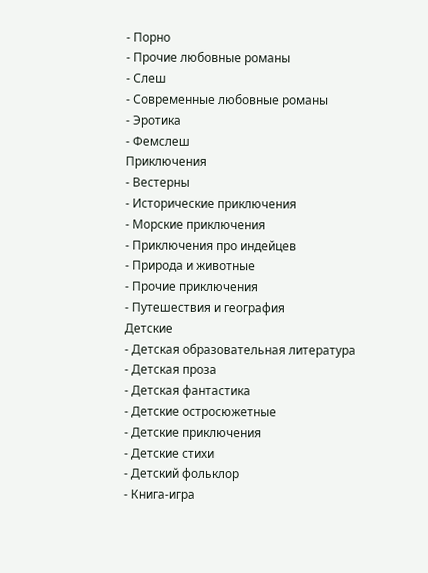- Порно
- Прочие любовные романы
- Слеш
- Современные любовные романы
- Эротика
- Фемслеш
Приключения
- Вестерны
- Исторические приключения
- Морские приключения
- Приключения про индейцев
- Природа и животные
- Прочие приключения
- Путешествия и география
Детские
- Детская образовательная литература
- Детская проза
- Детская фантастика
- Детские остросюжетные
- Детские приключения
- Детские стихи
- Детский фольклор
- Книга-игра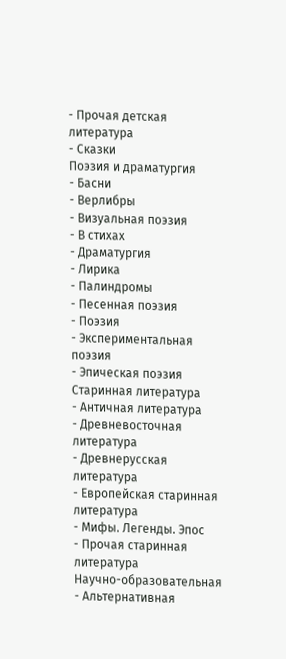- Прочая детская литература
- Сказки
Поэзия и драматургия
- Басни
- Верлибры
- Визуальная поэзия
- В стихах
- Драматургия
- Лирика
- Палиндромы
- Песенная поэзия
- Поэзия
- Экспериментальная поэзия
- Эпическая поэзия
Старинная литература
- Античная литература
- Древневосточная литература
- Древнерусская литература
- Европейская старинная литература
- Мифы. Легенды. Эпос
- Прочая старинная литература
Научно-образовательная
- Альтернативная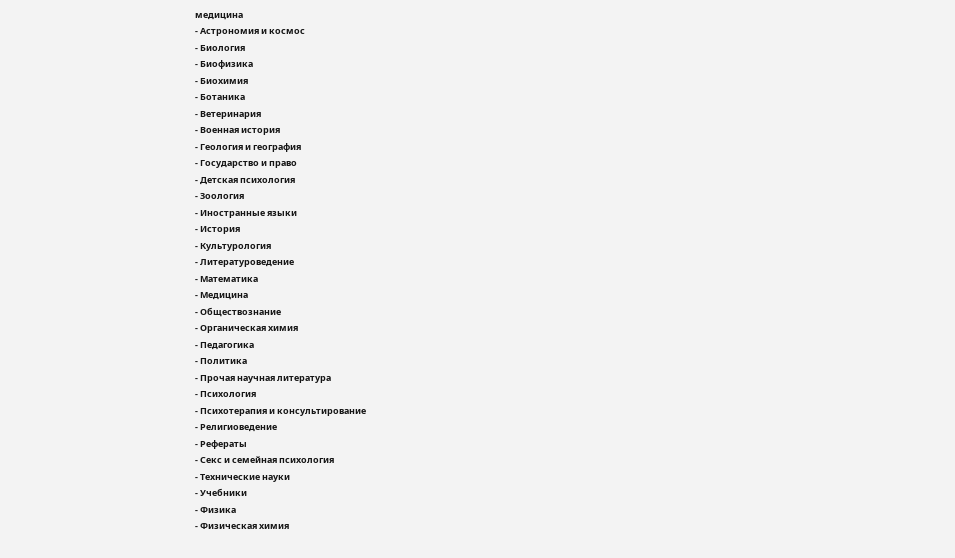медицина
- Астрономия и космос
- Биология
- Биофизика
- Биохимия
- Ботаника
- Ветеринария
- Военная история
- Геология и география
- Государство и право
- Детская психология
- Зоология
- Иностранные языки
- История
- Культурология
- Литературоведение
- Математика
- Медицина
- Обществознание
- Органическая химия
- Педагогика
- Политика
- Прочая научная литература
- Психология
- Психотерапия и консультирование
- Религиоведение
- Рефераты
- Секс и семейная психология
- Технические науки
- Учебники
- Физика
- Физическая химия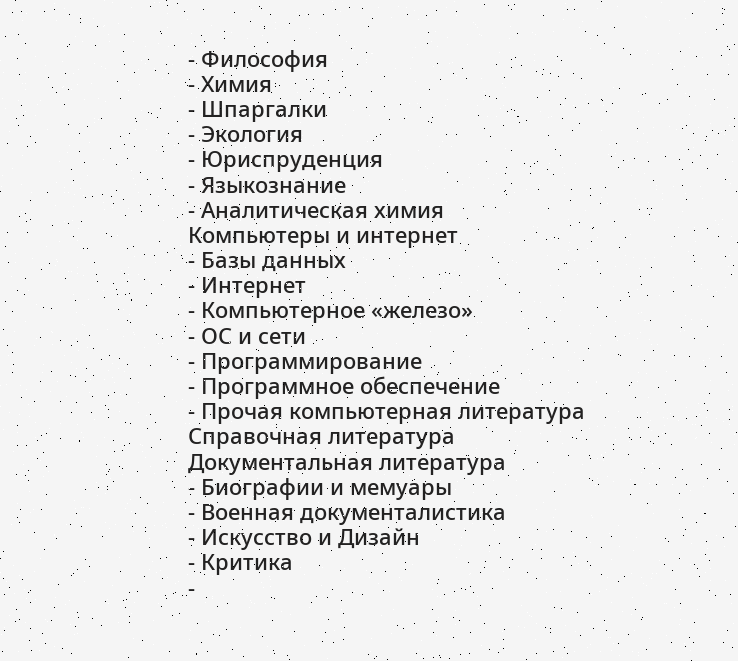- Философия
- Химия
- Шпаргалки
- Экология
- Юриспруденция
- Языкознание
- Аналитическая химия
Компьютеры и интернет
- Базы данных
- Интернет
- Компьютерное «железо»
- ОС и сети
- Программирование
- Программное обеспечение
- Прочая компьютерная литература
Справочная литература
Документальная литература
- Биографии и мемуары
- Военная документалистика
- Искусство и Дизайн
- Критика
-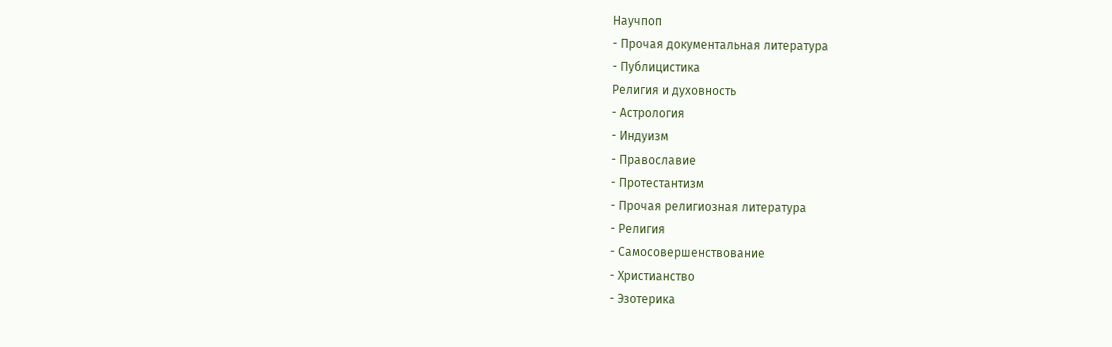Научпоп
- Прочая документальная литература
- Публицистика
Религия и духовность
- Астрология
- Индуизм
- Православие
- Протестантизм
- Прочая религиозная литература
- Религия
- Самосовершенствование
- Христианство
- Эзотерика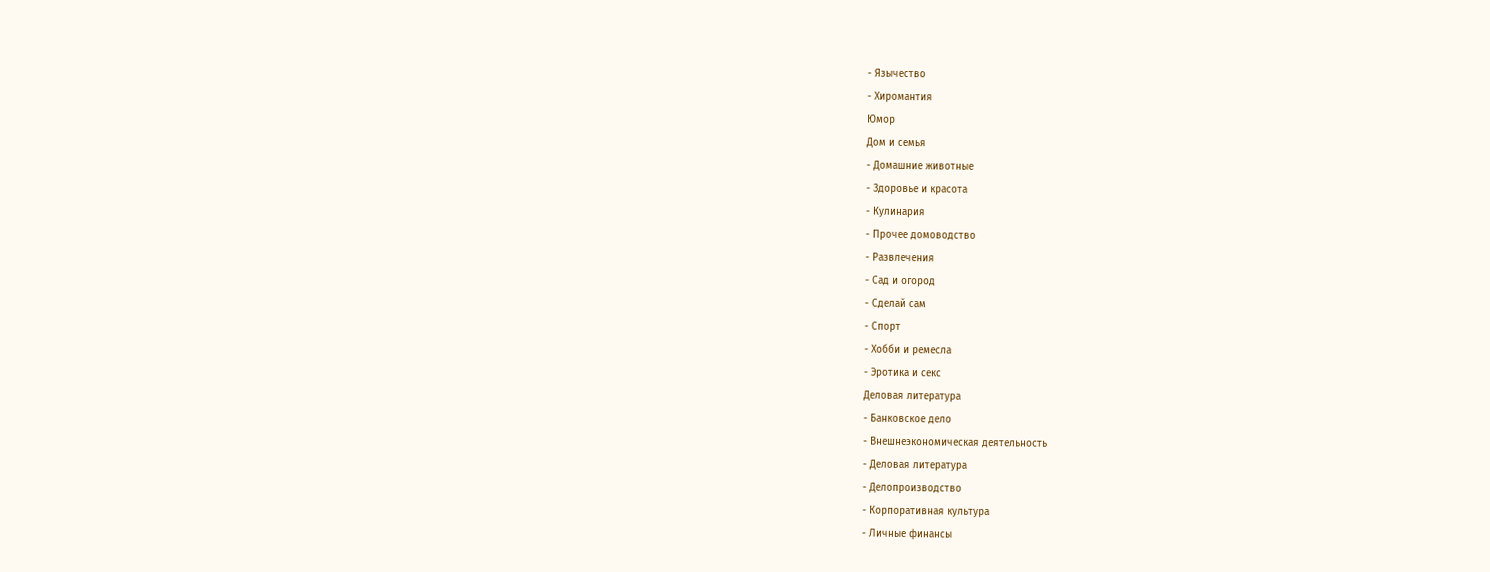- Язычество
- Хиромантия
Юмор
Дом и семья
- Домашние животные
- Здоровье и красота
- Кулинария
- Прочее домоводство
- Развлечения
- Сад и огород
- Сделай сам
- Спорт
- Хобби и ремесла
- Эротика и секс
Деловая литература
- Банковское дело
- Внешнеэкономическая деятельность
- Деловая литература
- Делопроизводство
- Корпоративная культура
- Личные финансы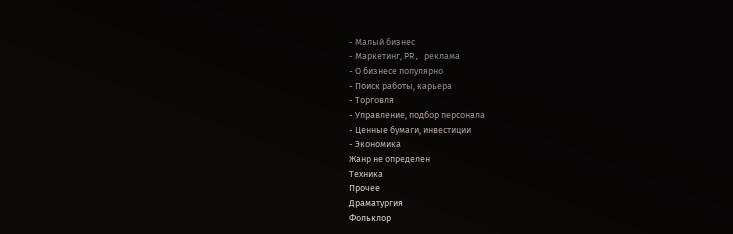- Малый бизнес
- Маркетинг, PR, реклама
- О бизнесе популярно
- Поиск работы, карьера
- Торговля
- Управление, подбор персонала
- Ценные бумаги, инвестиции
- Экономика
Жанр не определен
Техника
Прочее
Драматургия
Фольклор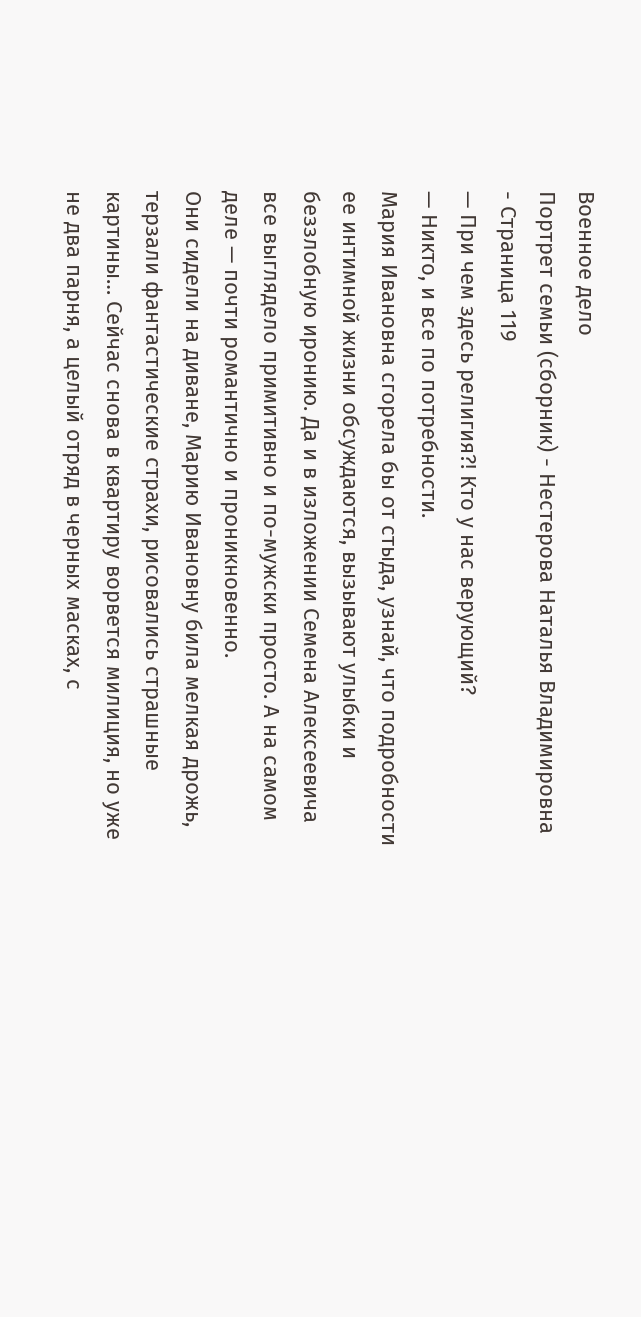Военное дело
Портрет семьи (сборник) - Нестерова Наталья Владимировна - Страница 119
— При чем здесь религия?! Кто у нас верующий?
— Никто, и все по потребности.
Мария Ивановна сгорела бы от стыда, узнай, что подробности ее интимной жизни обсуждаются, вызывают улыбки и беззлобную иронию. Да и в изложении Семена Алексеевича все выглядело примитивно и по-мужски просто. А на самом деле — почти романтично и проникновенно.
Они сидели на диване, Марию Ивановну била мелкая дрожь, терзали фантастические страхи, рисовались страшные картины… Сейчас снова в квартиру ворвется милиция, но уже не два парня, а целый отряд в черных масках, с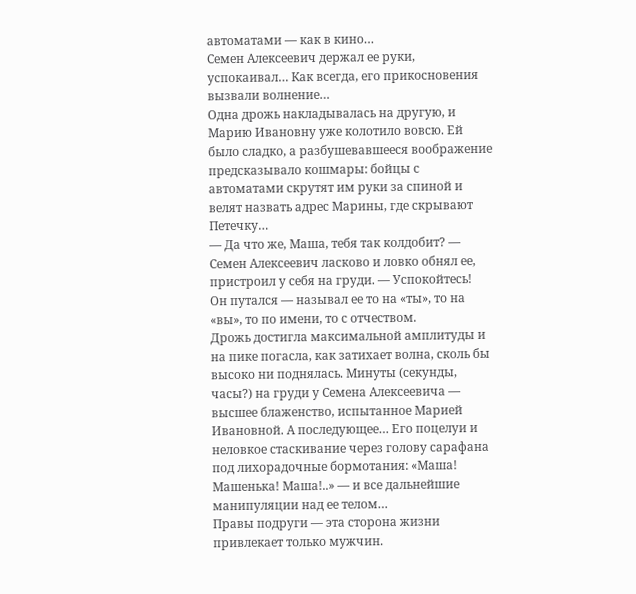автоматами — как в кино…
Семен Алексеевич держал ее руки, успокаивал… Как всегда, его прикосновения вызвали волнение…
Одна дрожь накладывалась на другую, и Марию Ивановну уже колотило вовсю. Ей было сладко, а разбушевавшееся воображение предсказывало кошмары: бойцы с автоматами скрутят им руки за спиной и велят назвать адрес Марины, где скрывают Петечку…
— Да что же, Маша, тебя так колдобит? — Семен Алексеевич ласково и ловко обнял ее, пристроил у себя на груди. — Успокойтесь!
Он путался — называл ее то на «ты», то на «вы», то по имени, то с отчеством.
Дрожь достигла максимальной амплитуды и на пике погасла, как затихает волна, сколь бы высоко ни поднялась. Минуты (секунды, часы?) на груди у Семена Алексеевича — высшее блаженство, испытанное Марией Ивановной. А последующее… Его поцелуи и неловкое стаскивание через голову сарафана под лихорадочные бормотания: «Маша! Машенька! Маша!..» — и все дальнейшие манипуляции над ее телом…
Правы подруги — эта сторона жизни привлекает только мужчин.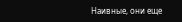Наивные, они еще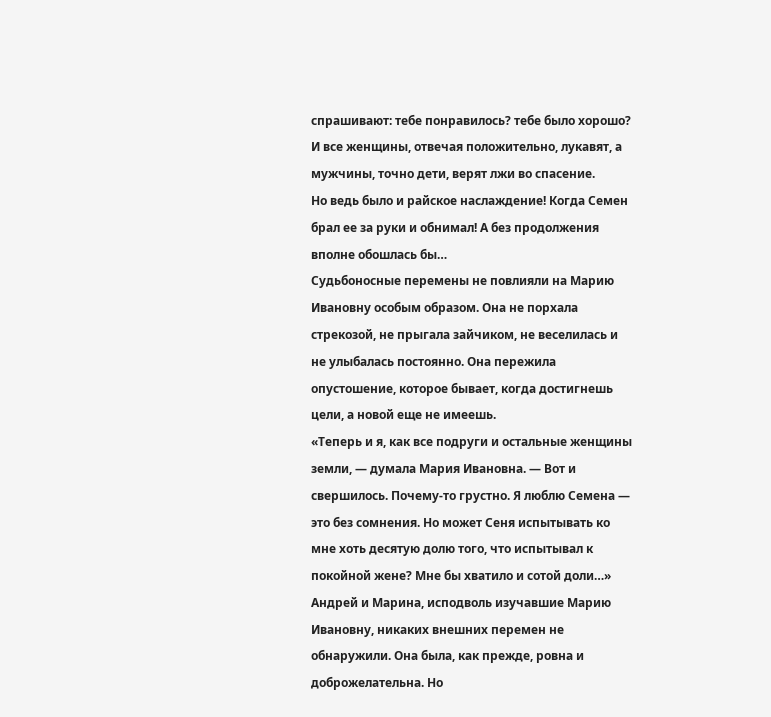спрашивают: тебе понравилось? тебе было хорошо? И все женщины, отвечая положительно, лукавят, а мужчины, точно дети, верят лжи во спасение.
Но ведь было и райское наслаждение! Когда Семен брал ее за руки и обнимал! А без продолжения вполне обошлась бы…
Судьбоносные перемены не повлияли на Марию Ивановну особым образом. Она не порхала стрекозой, не прыгала зайчиком, не веселилась и не улыбалась постоянно. Она пережила опустошение, которое бывает, когда достигнешь цели, а новой еще не имеешь.
«Теперь и я, как все подруги и остальные женщины земли, — думала Мария Ивановна. — Вот и свершилось. Почему-то грустно. Я люблю Семена — это без сомнения. Но может Сеня испытывать ко мне хоть десятую долю того, что испытывал к покойной жене? Мне бы хватило и сотой доли…»
Андрей и Марина, исподволь изучавшие Марию Ивановну, никаких внешних перемен не обнаружили. Она была, как прежде, ровна и доброжелательна. Но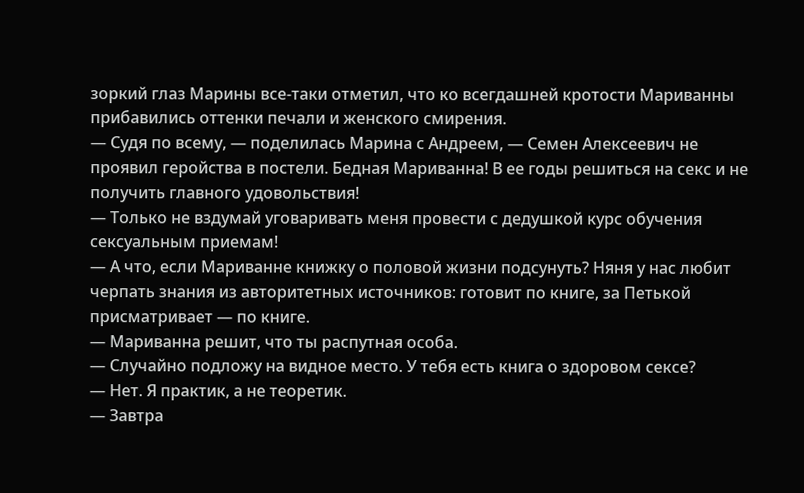зоркий глаз Марины все-таки отметил, что ко всегдашней кротости Мариванны прибавились оттенки печали и женского смирения.
— Судя по всему, — поделилась Марина с Андреем, — Семен Алексеевич не проявил геройства в постели. Бедная Мариванна! В ее годы решиться на секс и не получить главного удовольствия!
— Только не вздумай уговаривать меня провести с дедушкой курс обучения сексуальным приемам!
— А что, если Мариванне книжку о половой жизни подсунуть? Няня у нас любит черпать знания из авторитетных источников: готовит по книге, за Петькой присматривает — по книге.
— Мариванна решит, что ты распутная особа.
— Случайно подложу на видное место. У тебя есть книга о здоровом сексе?
— Нет. Я практик, а не теоретик.
— Завтра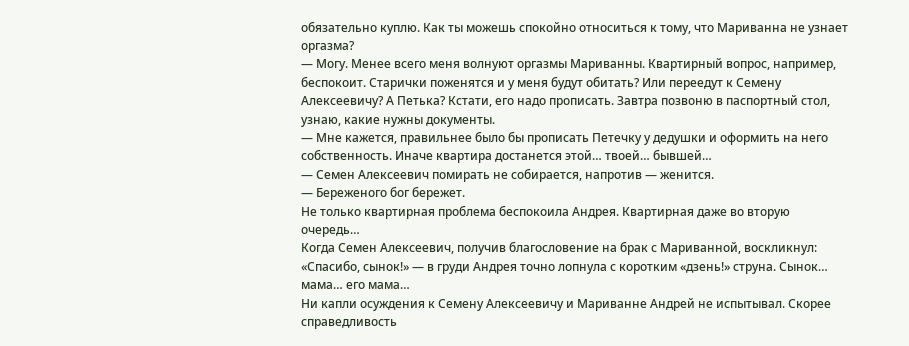обязательно куплю. Как ты можешь спокойно относиться к тому, что Мариванна не узнает оргазма?
— Могу. Менее всего меня волнуют оргазмы Мариванны. Квартирный вопрос, например, беспокоит. Старички поженятся и у меня будут обитать? Или переедут к Семену Алексеевичу? А Петька? Кстати, его надо прописать. Завтра позвоню в паспортный стол, узнаю, какие нужны документы.
— Мне кажется, правильнее было бы прописать Петечку у дедушки и оформить на него собственность. Иначе квартира достанется этой… твоей… бывшей…
— Семен Алексеевич помирать не собирается, напротив — женится.
— Береженого бог бережет.
Не только квартирная проблема беспокоила Андрея. Квартирная даже во вторую очередь…
Когда Семен Алексеевич, получив благословение на брак с Мариванной, воскликнул: «Спасибо, сынок!» — в груди Андрея точно лопнула с коротким «дзень!» струна. Сынок… мама… его мама…
Ни капли осуждения к Семену Алексеевичу и Мариванне Андрей не испытывал. Скорее справедливость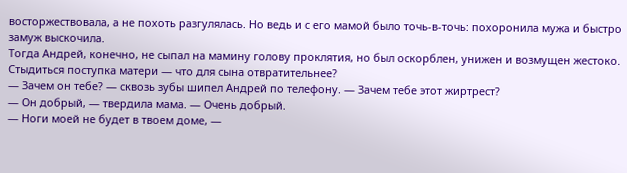восторжествовала, а не похоть разгулялась. Но ведь и с его мамой было точь-в-точь: похоронила мужа и быстро замуж выскочила.
Тогда Андрей, конечно, не сыпал на мамину голову проклятия, но был оскорблен, унижен и возмущен жестоко. Стыдиться поступка матери — что для сына отвратительнее?
— Зачем он тебе? — сквозь зубы шипел Андрей по телефону. — Зачем тебе этот жиртрест?
— Он добрый, — твердила мама. — Очень добрый.
— Ноги моей не будет в твоем доме, —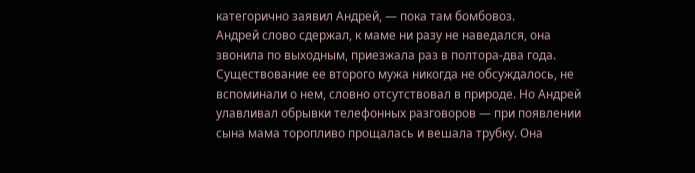категорично заявил Андрей, — пока там бомбовоз.
Андрей слово сдержал, к маме ни разу не наведался, она звонила по выходным, приезжала раз в полтора-два года. Существование ее второго мужа никогда не обсуждалось, не вспоминали о нем, словно отсутствовал в природе. Но Андрей улавливал обрывки телефонных разговоров — при появлении сына мама торопливо прощалась и вешала трубку. Она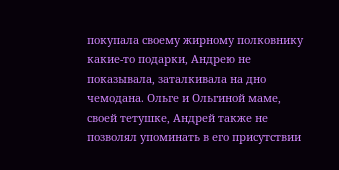покупала своему жирному полковнику какие-то подарки, Андрею не показывала, заталкивала на дно чемодана. Ольге и Ольгиной маме, своей тетушке, Андрей также не позволял упоминать в его присутствии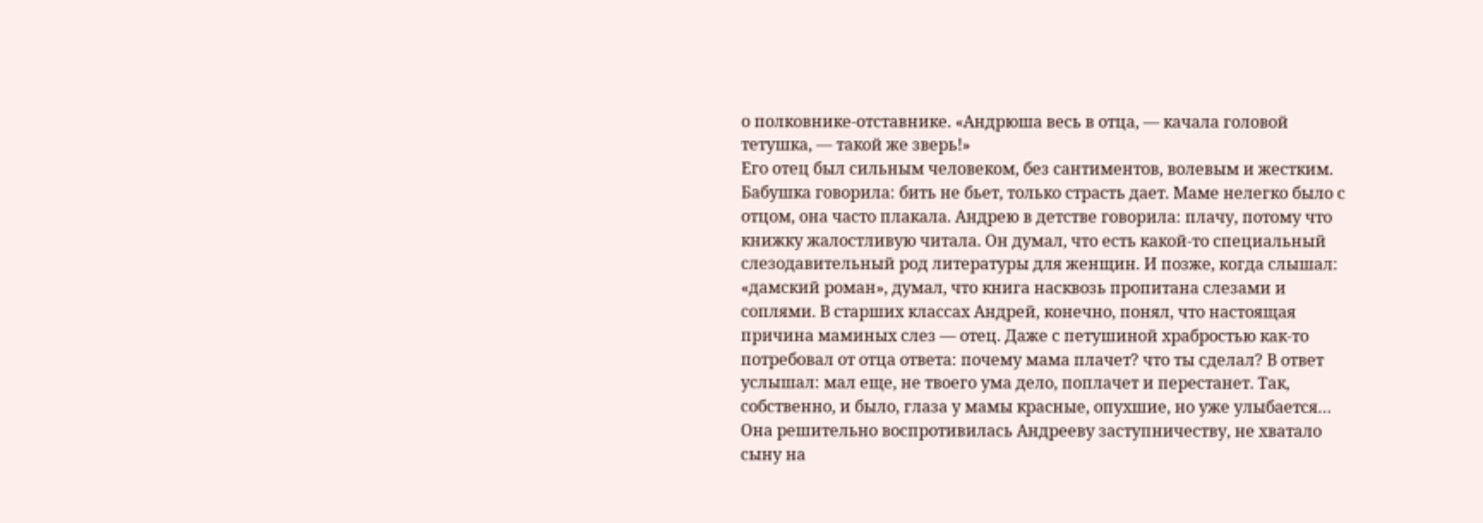о полковнике-отставнике. «Андрюша весь в отца, — качала головой тетушка, — такой же зверь!»
Его отец был сильным человеком, без сантиментов, волевым и жестким. Бабушка говорила: бить не бьет, только страсть дает. Маме нелегко было с отцом, она часто плакала. Андрею в детстве говорила: плачу, потому что книжку жалостливую читала. Он думал, что есть какой-то специальный слезодавительный род литературы для женщин. И позже, когда слышал: «дамский роман», думал, что книга насквозь пропитана слезами и соплями. В старших классах Андрей, конечно, понял, что настоящая причина маминых слез — отец. Даже с петушиной храбростью как-то потребовал от отца ответа: почему мама плачет? что ты сделал? В ответ услышал: мал еще, не твоего ума дело, поплачет и перестанет. Так, собственно, и было, глаза у мамы красные, опухшие, но уже улыбается… Она решительно воспротивилась Андрееву заступничеству, не хватало сыну на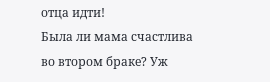отца идти!
Была ли мама счастлива во втором браке? Уж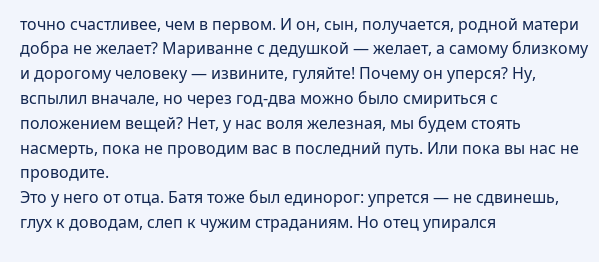точно счастливее, чем в первом. И он, сын, получается, родной матери добра не желает? Мариванне с дедушкой — желает, а самому близкому и дорогому человеку — извините, гуляйте! Почему он уперся? Ну, вспылил вначале, но через год-два можно было смириться с положением вещей? Нет, у нас воля железная, мы будем стоять насмерть, пока не проводим вас в последний путь. Или пока вы нас не проводите.
Это у него от отца. Батя тоже был единорог: упрется — не сдвинешь, глух к доводам, слеп к чужим страданиям. Но отец упирался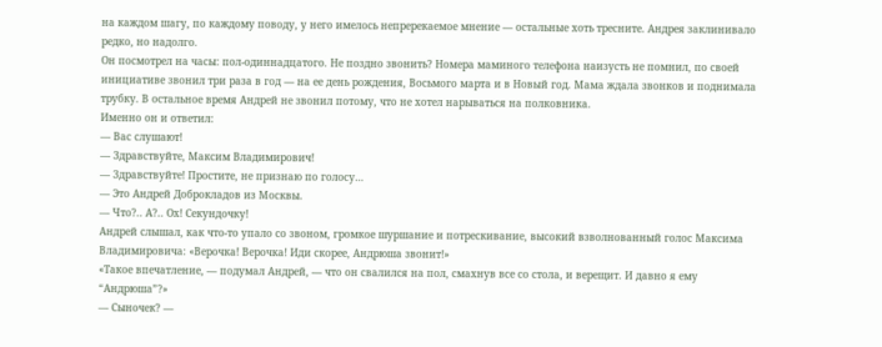на каждом шагу, по каждому поводу, у него имелось непререкаемое мнение — остальные хоть тресните. Андрея заклинивало редко, но надолго.
Он посмотрел на часы: пол-одиннадцатого. Не поздно звонить? Номера маминого телефона наизусть не помнил, по своей инициативе звонил три раза в год — на ее день рождения, Восьмого марта и в Новый год. Мама ждала звонков и поднимала трубку. В остальное время Андрей не звонил потому, что не хотел нарываться на полковника.
Именно он и ответил:
— Вас слушают!
— Здравствуйте, Максим Владимирович!
— Здравствуйте! Простите, не признаю по голосу…
— Это Андрей Доброкладов из Москвы.
— Что?.. А?.. Ох! Секундочку!
Андрей слышал, как что-то упало со звоном, громкое шуршание и потрескивание, высокий взволнованный голос Максима Владимировича: «Верочка! Верочка! Иди скорее, Андрюша звонит!»
«Такое впечатление, — подумал Андрей, — что он свалился на пол, смахнув все со стола, и верещит. И давно я ему “Андрюша”?»
— Сыночек? —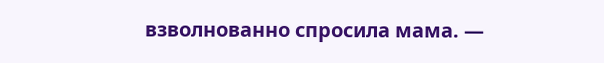взволнованно спросила мама. —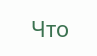Что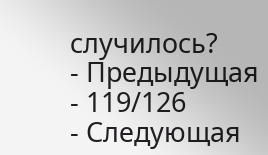случилось?
- Предыдущая
- 119/126
- Следующая